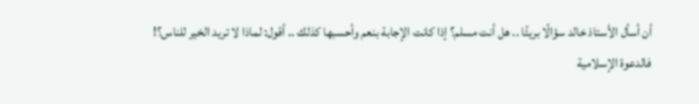أن أسأل الأستاذ خالد سؤالًا بريئًا .. هل أنت مسلم؟ إذا كانت الإجابة بنعم وأحسبها كذلك .. أقول: لماذا لا تريد الخير للناس؟! فالدعوة الإسلامية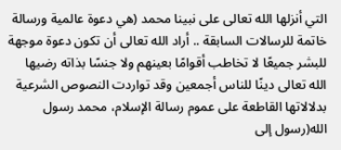التي أنزلها الله تعالى على نبينا محمد (هي دعوة عالمية ورسالة خاتمة للرسالات السابقة .. أراد الله تعالى أن تكون دعوة موجهة للبشر جميعًا لا تخاطب أقوامًا بعينهم ولا جنسًا بذاته رضيها الله تعالى دينًا للناس أجمعين وقد تواردت النصوص الشرعية بدلالاتها القاطعة على عموم رسالة الإسلام، محمد رسول الله(رسول إلى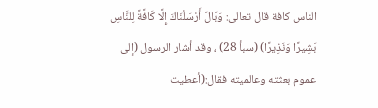الناس كافة قال تعالى: وَبَالَ أَرْسَلْنَاكَ إِلَّا كَافَّةً لِلنَّاسِ بَشِيرًا وَنَذِيرًا) (سبأ 28) ، وقد أشار الرسول (إلى عموم بعثته وعالميته فقال:(أعطيت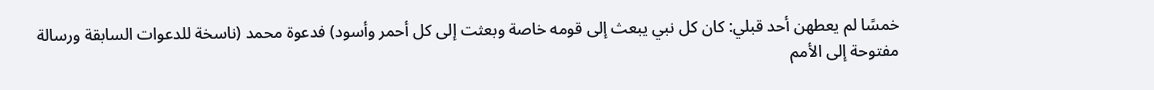خمسًا لم يعطهن أحد قبلي: كان كل نبي يبعث إلى قومه خاصة وبعثت إلى كل أحمر وأسود) فدعوة محمد (ناسخة للدعوات السابقة ورسالة مفتوحة إلى الأمم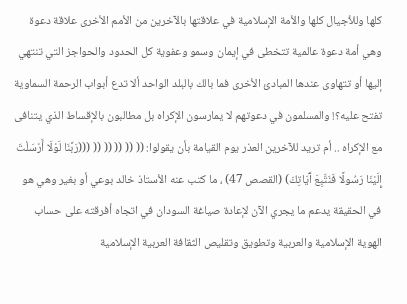كلها وللأجيال كلها والأمة الإسلامية في علاقتها بالآخرين من الأمم الأخرى علاقة دعوة وهي أمة دعوة عالمية تتخطى في إيمان وسمو وعفوية كل الحدود والحواجز التي تنتهي إليها أو تتهاوى عندها المبادئ الأخرى فما بالك بالبلد الواحد ألا تدع أبواب الرحمة السماوية تفتح عليه؟! والمسلمون في دعوتهم لا يمارسون الإكراه بل مطالبون بالإقساط الذي يتنافى مع الإكراه .. أم تريد للآخرين العذر يوم القيامة بأن يقولوا: (( (( (( (( (( (((رَبَّنَا لَوْلَا أَرْسَلْتَ إِلَيْنَا رَسُولًا فَنَتَّبِعَ آَيَاتِكَ) (القصص 47) ، ما كتب عنه الأستاذ خالد بوعي أو بغير وهي هو في الحقيقة يدعم ما يجري الآن لإعادة صياغة السودان في اتجاه أفرقته على حساب الهوية الإسلامية والعربية وتطويق وتقليص الثقافة العربية الإسلامية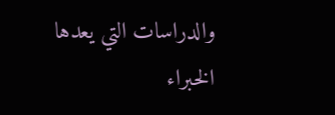والدراسات التي يعدها الخبراء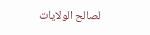لصالح الولايات